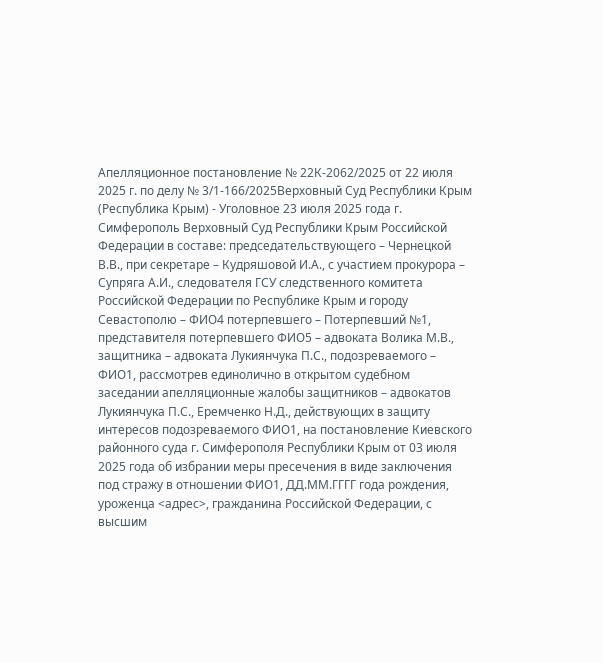Апелляционное постановление № 22К-2062/2025 от 22 июля 2025 г. по делу № 3/1-166/2025Верховный Суд Республики Крым (Республика Крым) - Уголовное 23 июля 2025 года г. Симферополь Верховный Суд Республики Крым Российской Федерации в составе: председательствующего – Чернецкой В.В., при секретаре – Кудряшовой И.А., с участием прокурора – Супряга А.И., следователя ГСУ следственного комитета Российской Федерации по Республике Крым и городу Севастополю – ФИО4 потерпевшего – Потерпевший №1, представителя потерпевшего ФИО5 – адвоката Волика М.В., защитника – адвоката Лукиянчука П.С., подозреваемого – ФИО1, рассмотрев единолично в открытом судебном заседании апелляционные жалобы защитников – адвокатов Лукиянчука П.С., Еремченко Н.Д., действующих в защиту интересов подозреваемого ФИО1, на постановление Киевского районного суда г. Симферополя Республики Крым от 03 июля 2025 года об избрании меры пресечения в виде заключения под стражу в отношении ФИО1, ДД.ММ.ГГГГ года рождения, уроженца <адрес>, гражданина Российской Федерации, с высшим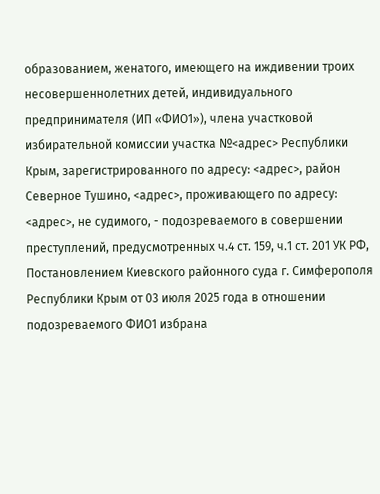образованием, женатого, имеющего на иждивении троих несовершеннолетних детей, индивидуального предпринимателя (ИП «ФИО1»), члена участковой избирательной комиссии участка №<адрес> Республики Крым, зарегистрированного по адресу: <адрес>, район Северное Тушино, <адрес>, проживающего по адресу: <адрес>, не судимого, - подозреваемого в совершении преступлений, предусмотренных ч.4 ст. 159, ч.1 ст. 201 УК РФ, Постановлением Киевского районного суда г. Симферополя Республики Крым от 03 июля 2025 года в отношении подозреваемого ФИО1 избрана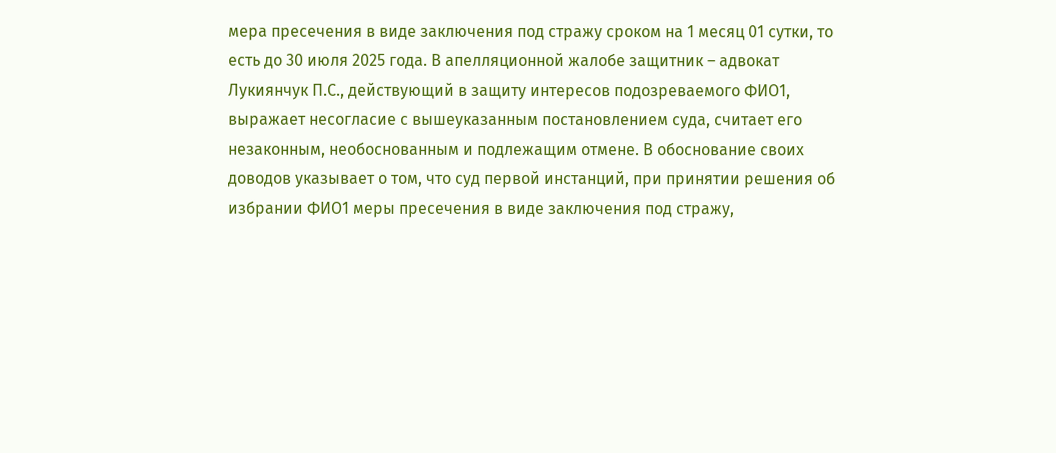мера пресечения в виде заключения под стражу сроком на 1 месяц 01 сутки, то есть до 30 июля 2025 года. В апелляционной жалобе защитник – адвокат Лукиянчук П.С., действующий в защиту интересов подозреваемого ФИО1, выражает несогласие с вышеуказанным постановлением суда, считает его незаконным, необоснованным и подлежащим отмене. В обоснование своих доводов указывает о том, что суд первой инстанций, при принятии решения об избрании ФИО1 меры пресечения в виде заключения под стражу,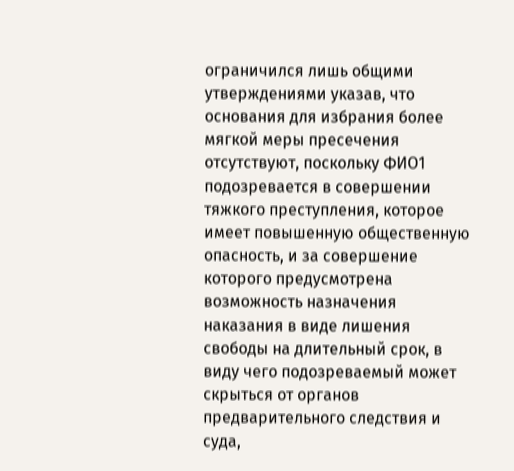ограничился лишь общими утверждениями указав, что основания для избрания более мягкой меры пресечения отсутствуют, поскольку ФИО1 подозревается в совершении тяжкого преступления, которое имеет повышенную общественную опасность, и за совершение которого предусмотрена возможность назначения наказания в виде лишения свободы на длительный срок, в виду чего подозреваемый может скрыться от органов предварительного следствия и суда,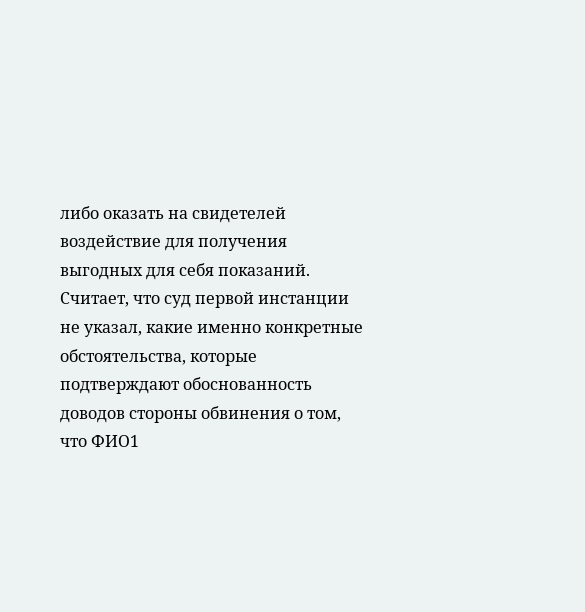либо оказать на свидетелей воздействие для получения выгодных для себя показаний. Считает, что суд первой инстанции не указал, какие именно конкретные обстоятельства, которые подтверждают обоснованность доводов стороны обвинения о том, что ФИО1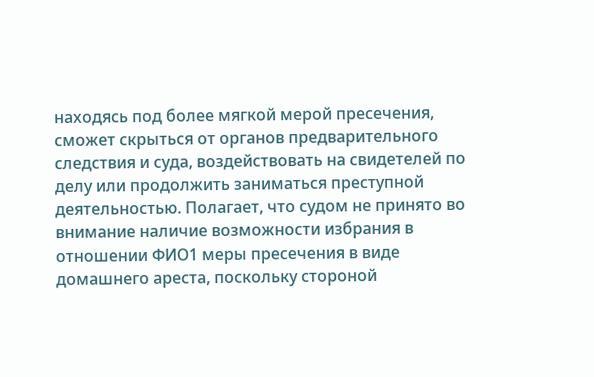находясь под более мягкой мерой пресечения, сможет скрыться от органов предварительного следствия и суда, воздействовать на свидетелей по делу или продолжить заниматься преступной деятельностью. Полагает, что судом не принято во внимание наличие возможности избрания в отношении ФИО1 меры пресечения в виде домашнего ареста, поскольку стороной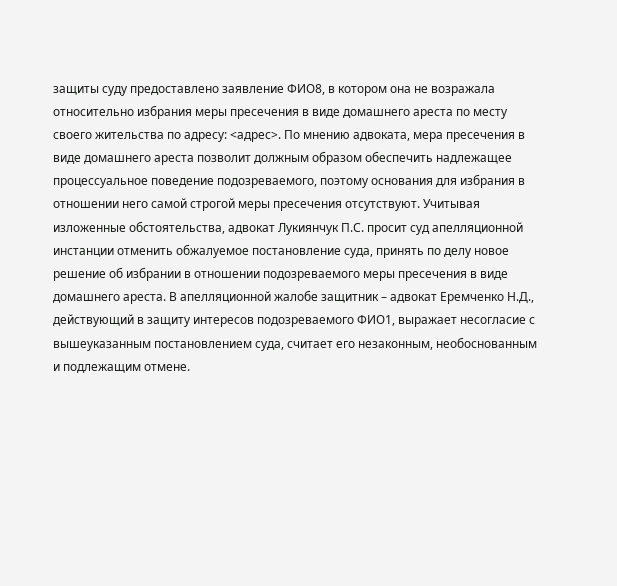защиты суду предоставлено заявление ФИО8, в котором она не возражала относительно избрания меры пресечения в виде домашнего ареста по месту своего жительства по адресу: <адрес>. По мнению адвоката, мера пресечения в виде домашнего ареста позволит должным образом обеспечить надлежащее процессуальное поведение подозреваемого, поэтому основания для избрания в отношении него самой строгой меры пресечения отсутствуют. Учитывая изложенные обстоятельства, адвокат Лукиянчук П.С. просит суд апелляционной инстанции отменить обжалуемое постановление суда, принять по делу новое решение об избрании в отношении подозреваемого меры пресечения в виде домашнего ареста. В апелляционной жалобе защитник – адвокат Еремченко Н.Д., действующий в защиту интересов подозреваемого ФИО1, выражает несогласие с вышеуказанным постановлением суда, считает его незаконным, необоснованным и подлежащим отмене.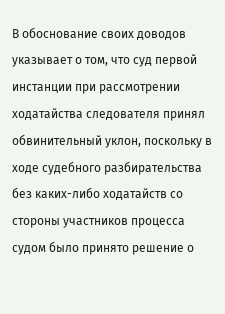В обоснование своих доводов указывает о том, что суд первой инстанции при рассмотрении ходатайства следователя принял обвинительный уклон, поскольку в ходе судебного разбирательства без каких-либо ходатайств со стороны участников процесса судом было принято решение о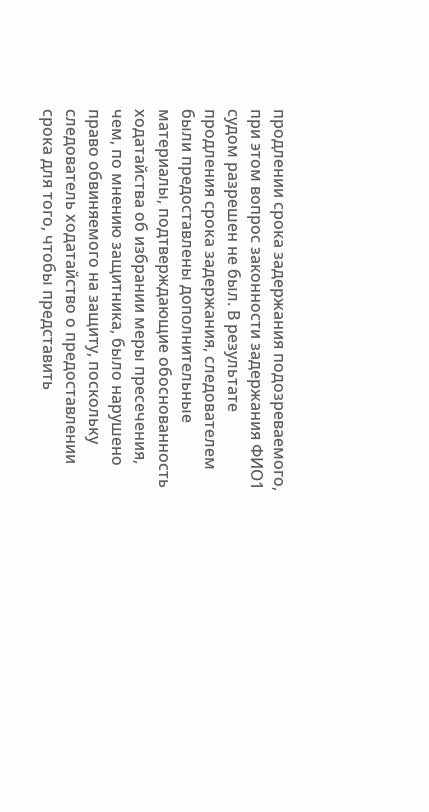продлении срока задержания подозреваемого, при этом вопрос законности задержания ФИО1 судом разрешен не был. В результате продления срока задержания, следователем были предоставлены дополнительные материалы, подтверждающие обоснованность ходатайства об избрании меры пресечения, чем, по мнению защитника, было нарушено право обвиняемого на защиту, поскольку следователь ходатайство о предоставлении срока для того, чтобы представить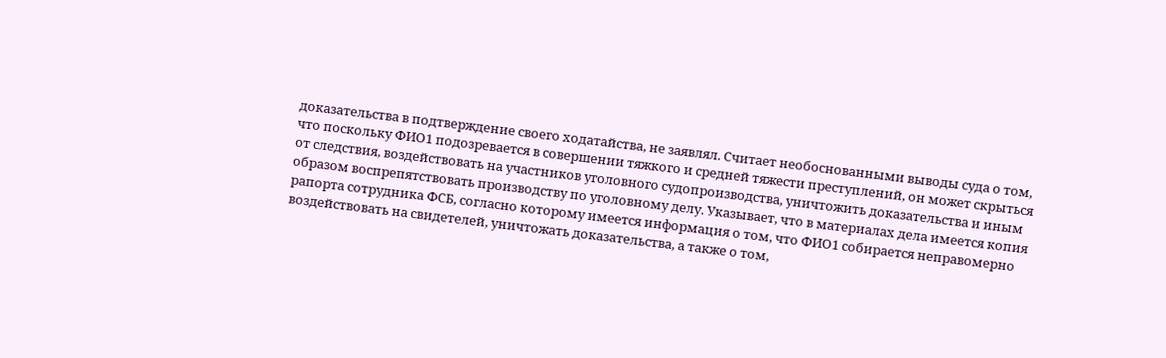доказательства в подтверждение своего ходатайства, не заявлял. Считает необоснованными выводы суда о том, что поскольку ФИО1 подозревается в совершении тяжкого и средней тяжести преступлений, он может скрыться от следствия, воздействовать на участников уголовного судопроизводства, уничтожить доказательства и иным образом воспрепятствовать производству по уголовному делу. Указывает, что в материалах дела имеется копия рапорта сотрудника ФСБ, согласно которому имеется информация о том, что ФИО1 собирается неправомерно воздействовать на свидетелей, уничтожать доказательства, а также о том,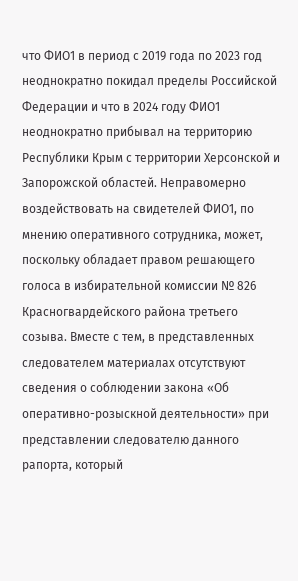что ФИО1 в период с 2019 года по 2023 год неоднократно покидал пределы Российской Федерации и что в 2024 году ФИО1 неоднократно прибывал на территорию Республики Крым с территории Херсонской и Запорожской областей. Неправомерно воздействовать на свидетелей ФИО1, по мнению оперативного сотрудника, может, поскольку обладает правом решающего голоса в избирательной комиссии № 826 Красногвардейского района третьего созыва. Вместе с тем, в представленных следователем материалах отсутствуют сведения о соблюдении закона «Об оперативно-розыскной деятельности» при представлении следователю данного рапорта, который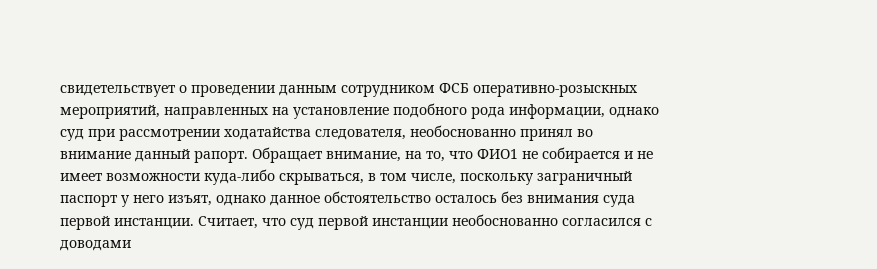свидетельствует о проведении данным сотрудником ФСБ оперативно-розыскных мероприятий, направленных на установление подобного рода информации, однако суд при рассмотрении ходатайства следователя, необоснованно принял во внимание данный рапорт. Обращает внимание, на то, что ФИО1 не собирается и не имеет возможности куда-либо скрываться, в том числе, поскольку заграничный паспорт у него изъят, однако данное обстоятельство осталось без внимания суда первой инстанции. Считает, что суд первой инстанции необоснованно согласился с доводами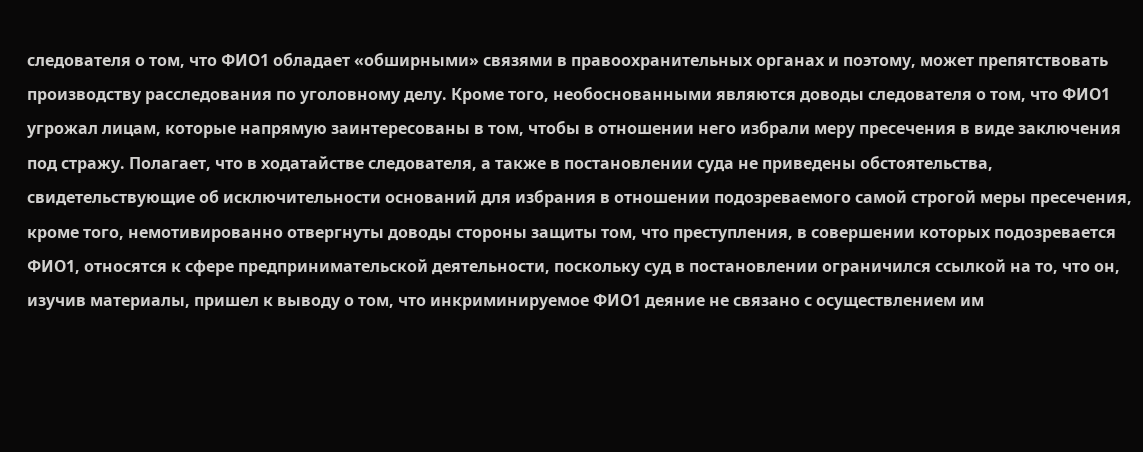следователя о том, что ФИО1 обладает «обширными» связями в правоохранительных органах и поэтому, может препятствовать производству расследования по уголовному делу. Кроме того, необоснованными являются доводы следователя о том, что ФИО1 угрожал лицам, которые напрямую заинтересованы в том, чтобы в отношении него избрали меру пресечения в виде заключения под стражу. Полагает, что в ходатайстве следователя, а также в постановлении суда не приведены обстоятельства, свидетельствующие об исключительности оснований для избрания в отношении подозреваемого самой строгой меры пресечения, кроме того, немотивированно отвергнуты доводы стороны защиты том, что преступления, в совершении которых подозревается ФИО1, относятся к сфере предпринимательской деятельности, поскольку суд в постановлении ограничился ссылкой на то, что он, изучив материалы, пришел к выводу о том, что инкриминируемое ФИО1 деяние не связано с осуществлением им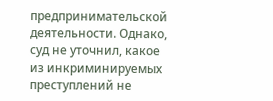предпринимательской деятельности. Однако, суд не уточнил, какое из инкриминируемых преступлений не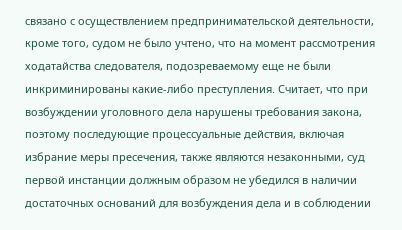связано с осуществлением предпринимательской деятельности, кроме того, судом не было учтено, что на момент рассмотрения ходатайства следователя, подозреваемому еще не были инкриминированы какие-либо преступления. Считает, что при возбуждении уголовного дела нарушены требования закона, поэтому последующие процессуальные действия, включая избрание меры пресечения, также являются незаконными, суд первой инстанции должным образом не убедился в наличии достаточных оснований для возбуждения дела и в соблюдении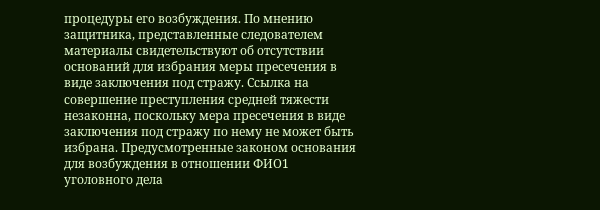процедуры его возбуждения. По мнению защитника, представленные следователем материалы свидетельствуют об отсутствии оснований для избрания меры пресечения в виде заключения под стражу. Ссылка на совершение преступления средней тяжести незаконна, поскольку мера пресечения в виде заключения под стражу по нему не может быть избрана. Предусмотренные законом основания для возбуждения в отношении ФИО1 уголовного дела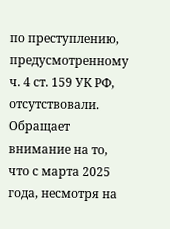по преступлению, предусмотренному ч. 4 ст. 159 УК РФ, отсутствовали. Обращает внимание на то, что с марта 2025 года, несмотря на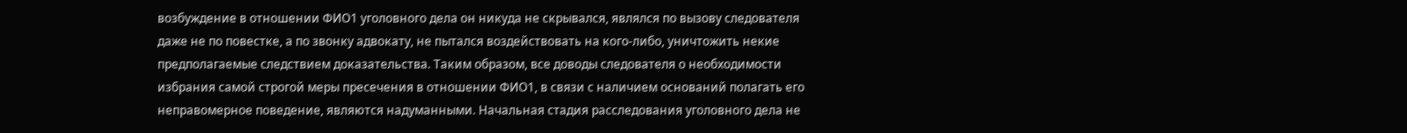возбуждение в отношении ФИО1 уголовного дела он никуда не скрывался, являлся по вызову следователя даже не по повестке, а по звонку адвокату, не пытался воздействовать на кого-либо, уничтожить некие предполагаемые следствием доказательства. Таким образом, все доводы следователя о необходимости избрания самой строгой меры пресечения в отношении ФИО1, в связи с наличием оснований полагать его неправомерное поведение, являются надуманными. Начальная стадия расследования уголовного дела не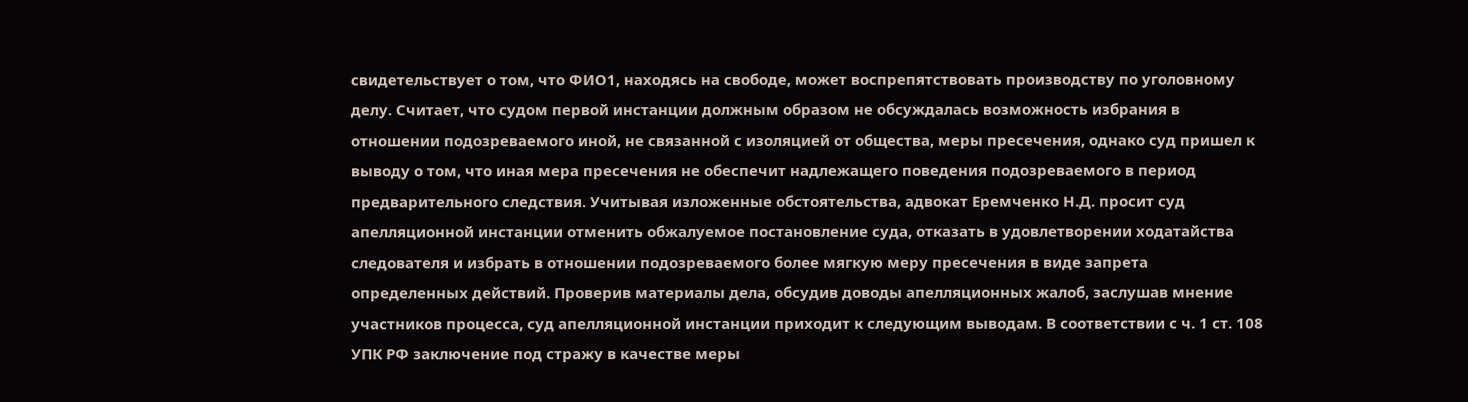свидетельствует о том, что ФИО1, находясь на свободе, может воспрепятствовать производству по уголовному делу. Считает, что судом первой инстанции должным образом не обсуждалась возможность избрания в отношении подозреваемого иной, не связанной с изоляцией от общества, меры пресечения, однако суд пришел к выводу о том, что иная мера пресечения не обеспечит надлежащего поведения подозреваемого в период предварительного следствия. Учитывая изложенные обстоятельства, адвокат Еремченко Н.Д. просит суд апелляционной инстанции отменить обжалуемое постановление суда, отказать в удовлетворении ходатайства следователя и избрать в отношении подозреваемого более мягкую меру пресечения в виде запрета определенных действий. Проверив материалы дела, обсудив доводы апелляционных жалоб, заслушав мнение участников процесса, суд апелляционной инстанции приходит к следующим выводам. В соответствии с ч. 1 ст. 108 УПК РФ заключение под стражу в качестве меры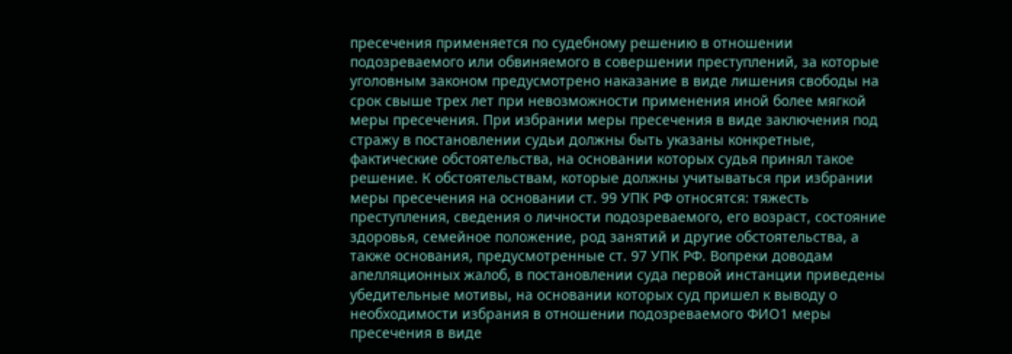пресечения применяется по судебному решению в отношении подозреваемого или обвиняемого в совершении преступлений, за которые уголовным законом предусмотрено наказание в виде лишения свободы на срок свыше трех лет при невозможности применения иной более мягкой меры пресечения. При избрании меры пресечения в виде заключения под стражу в постановлении судьи должны быть указаны конкретные, фактические обстоятельства, на основании которых судья принял такое решение. К обстоятельствам, которые должны учитываться при избрании меры пресечения на основании ст. 99 УПК РФ относятся: тяжесть преступления, сведения о личности подозреваемого, его возраст, состояние здоровья, семейное положение, род занятий и другие обстоятельства, а также основания, предусмотренные ст. 97 УПК РФ. Вопреки доводам апелляционных жалоб, в постановлении суда первой инстанции приведены убедительные мотивы, на основании которых суд пришел к выводу о необходимости избрания в отношении подозреваемого ФИО1 меры пресечения в виде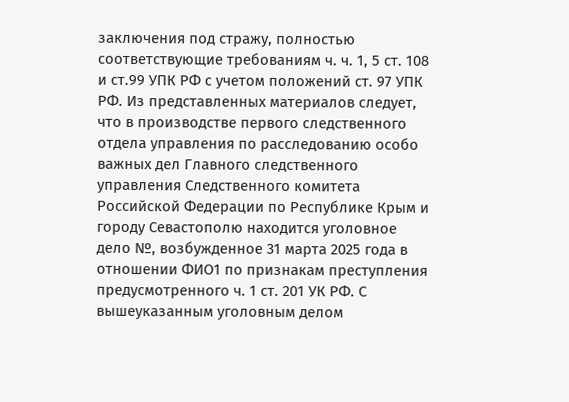заключения под стражу, полностью соответствующие требованиям ч. ч. 1, 5 ст. 108 и ст.99 УПК РФ с учетом положений ст. 97 УПК РФ. Из представленных материалов следует, что в производстве первого следственного отдела управления по расследованию особо важных дел Главного следственного управления Следственного комитета Российской Федерации по Республике Крым и городу Севастополю находится уголовное дело №, возбужденное 31 марта 2025 года в отношении ФИО1 по признакам преступления предусмотренного ч. 1 ст. 201 УК РФ. С вышеуказанным уголовным делом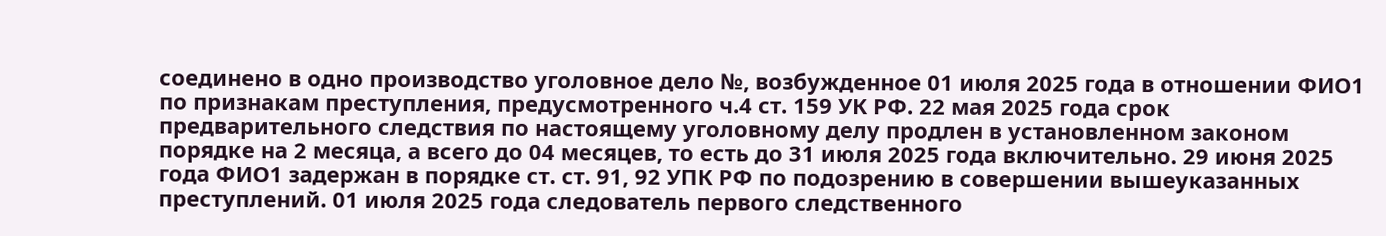соединено в одно производство уголовное дело №, возбужденное 01 июля 2025 года в отношении ФИО1 по признакам преступления, предусмотренного ч.4 ст. 159 УК РФ. 22 мая 2025 года срок предварительного следствия по настоящему уголовному делу продлен в установленном законом порядке на 2 месяца, а всего до 04 месяцев, то есть до 31 июля 2025 года включительно. 29 июня 2025 года ФИО1 задержан в порядке ст. ст. 91, 92 УПК РФ по подозрению в совершении вышеуказанных преступлений. 01 июля 2025 года следователь первого следственного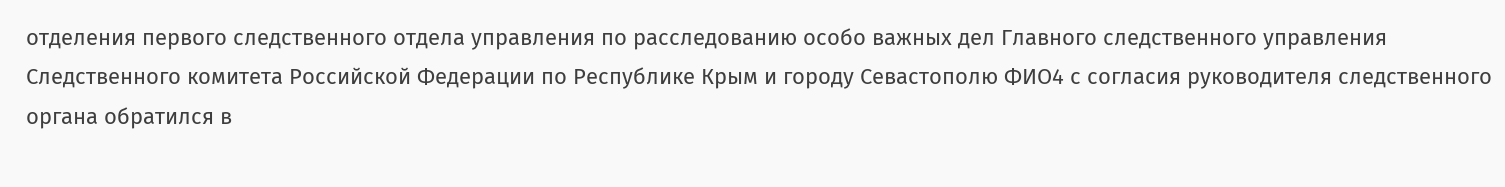отделения первого следственного отдела управления по расследованию особо важных дел Главного следственного управления Следственного комитета Российской Федерации по Республике Крым и городу Севастополю ФИО4 с согласия руководителя следственного органа обратился в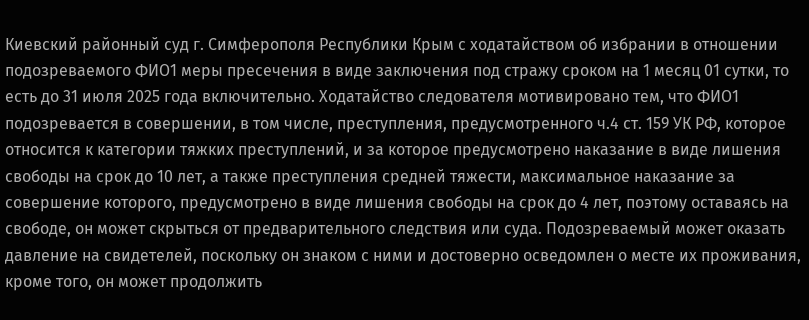Киевский районный суд г. Симферополя Республики Крым с ходатайством об избрании в отношении подозреваемого ФИО1 меры пресечения в виде заключения под стражу сроком на 1 месяц 01 сутки, то есть до 31 июля 2025 года включительно. Ходатайство следователя мотивировано тем, что ФИО1 подозревается в совершении, в том числе, преступления, предусмотренного ч.4 ст. 159 УК РФ, которое относится к категории тяжких преступлений, и за которое предусмотрено наказание в виде лишения свободы на срок до 10 лет, а также преступления средней тяжести, максимальное наказание за совершение которого, предусмотрено в виде лишения свободы на срок до 4 лет, поэтому оставаясь на свободе, он может скрыться от предварительного следствия или суда. Подозреваемый может оказать давление на свидетелей, поскольку он знаком с ними и достоверно осведомлен о месте их проживания, кроме того, он может продолжить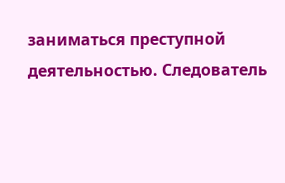заниматься преступной деятельностью. Следователь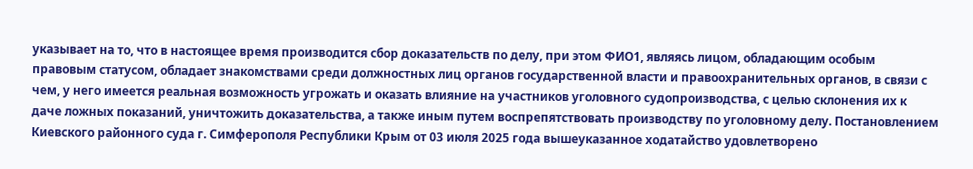указывает на то, что в настоящее время производится сбор доказательств по делу, при этом ФИО1, являясь лицом, обладающим особым правовым статусом, обладает знакомствами среди должностных лиц органов государственной власти и правоохранительных органов, в связи с чем, у него имеется реальная возможность угрожать и оказать влияние на участников уголовного судопроизводства, с целью склонения их к даче ложных показаний, уничтожить доказательства, а также иным путем воспрепятствовать производству по уголовному делу. Постановлением Киевского районного суда г. Симферополя Республики Крым от 03 июля 2025 года вышеуказанное ходатайство удовлетворено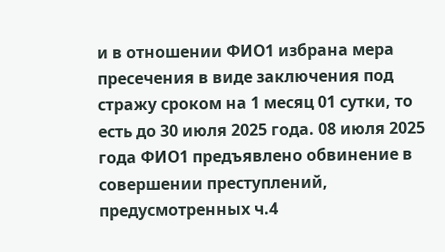и в отношении ФИО1 избрана мера пресечения в виде заключения под стражу сроком на 1 месяц 01 сутки, то есть до 30 июля 2025 года. 08 июля 2025 года ФИО1 предъявлено обвинение в совершении преступлений, предусмотренных ч.4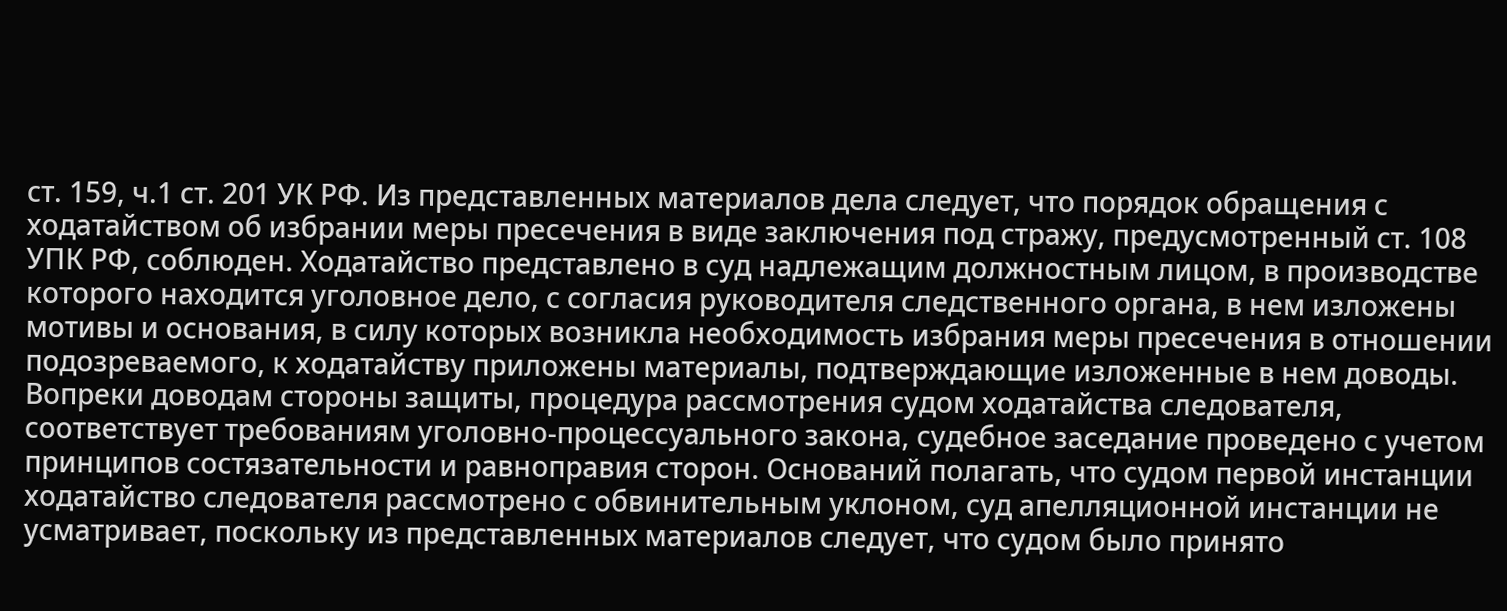ст. 159, ч.1 ст. 201 УК РФ. Из представленных материалов дела следует, что порядок обращения с ходатайством об избрании меры пресечения в виде заключения под стражу, предусмотренный ст. 108 УПК РФ, соблюден. Ходатайство представлено в суд надлежащим должностным лицом, в производстве которого находится уголовное дело, с согласия руководителя следственного органа, в нем изложены мотивы и основания, в силу которых возникла необходимость избрания меры пресечения в отношении подозреваемого, к ходатайству приложены материалы, подтверждающие изложенные в нем доводы. Вопреки доводам стороны защиты, процедура рассмотрения судом ходатайства следователя, соответствует требованиям уголовно-процессуального закона, судебное заседание проведено с учетом принципов состязательности и равноправия сторон. Оснований полагать, что судом первой инстанции ходатайство следователя рассмотрено с обвинительным уклоном, суд апелляционной инстанции не усматривает, поскольку из представленных материалов следует, что судом было принято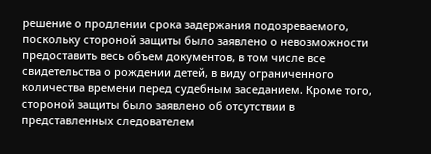решение о продлении срока задержания подозреваемого, поскольку стороной защиты было заявлено о невозможности предоставить весь объем документов, в том числе все свидетельства о рождении детей, в виду ограниченного количества времени перед судебным заседанием. Кроме того, стороной защиты было заявлено об отсутствии в представленных следователем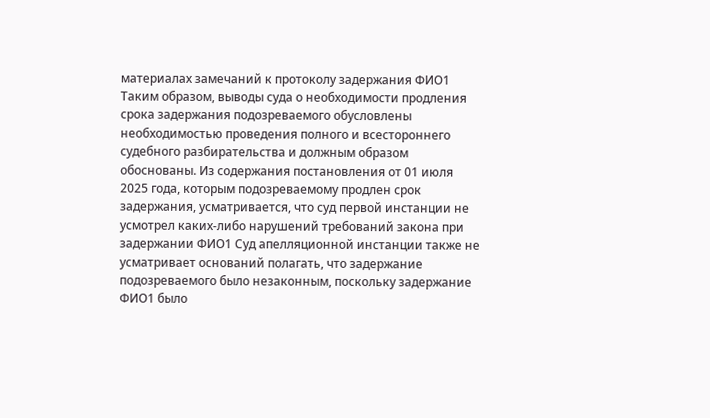материалах замечаний к протоколу задержания ФИО1 Таким образом, выводы суда о необходимости продления срока задержания подозреваемого обусловлены необходимостью проведения полного и всестороннего судебного разбирательства и должным образом обоснованы. Из содержания постановления от 01 июля 2025 года, которым подозреваемому продлен срок задержания, усматривается, что суд первой инстанции не усмотрел каких-либо нарушений требований закона при задержании ФИО1 Суд апелляционной инстанции также не усматривает оснований полагать, что задержание подозреваемого было незаконным, поскольку задержание ФИО1 было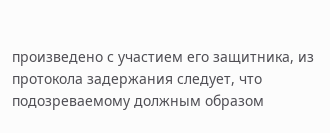произведено с участием его защитника, из протокола задержания следует, что подозреваемому должным образом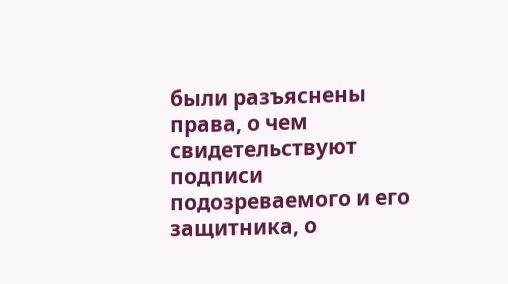были разъяснены права, о чем свидетельствуют подписи подозреваемого и его защитника, о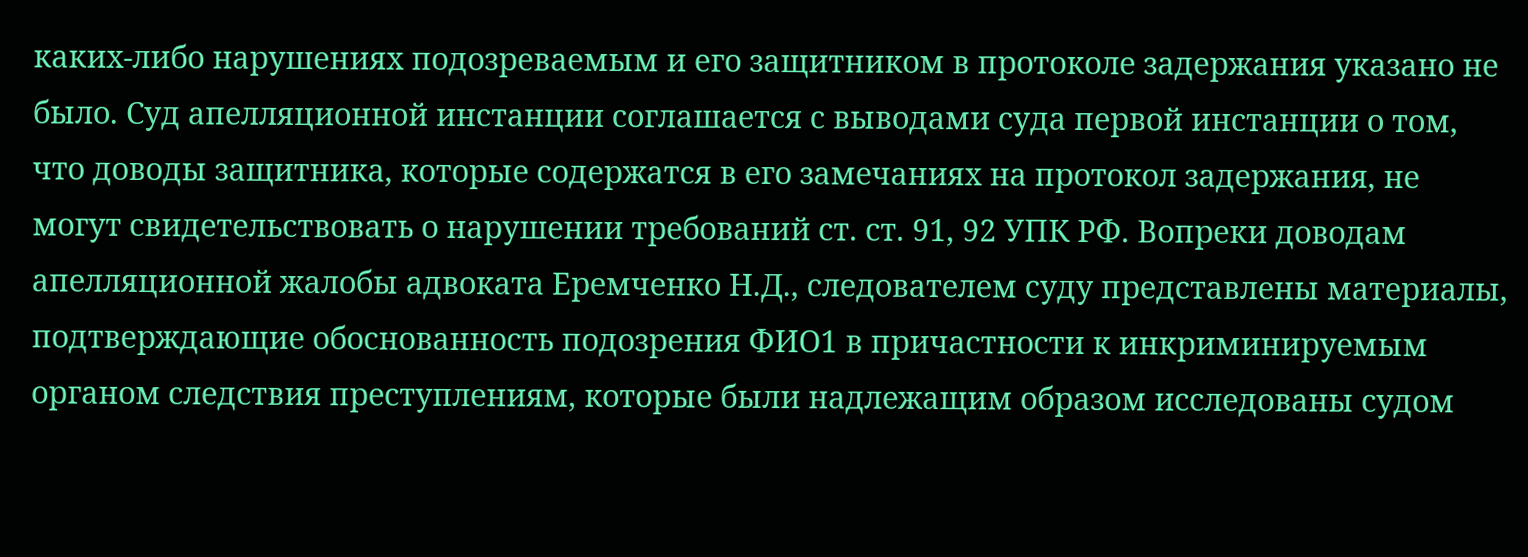каких-либо нарушениях подозреваемым и его защитником в протоколе задержания указано не было. Суд апелляционной инстанции соглашается с выводами суда первой инстанции о том, что доводы защитника, которые содержатся в его замечаниях на протокол задержания, не могут свидетельствовать о нарушении требований ст. ст. 91, 92 УПК РФ. Вопреки доводам апелляционной жалобы адвоката Еремченко Н.Д., следователем суду представлены материалы, подтверждающие обоснованность подозрения ФИО1 в причастности к инкриминируемым органом следствия преступлениям, которые были надлежащим образом исследованы судом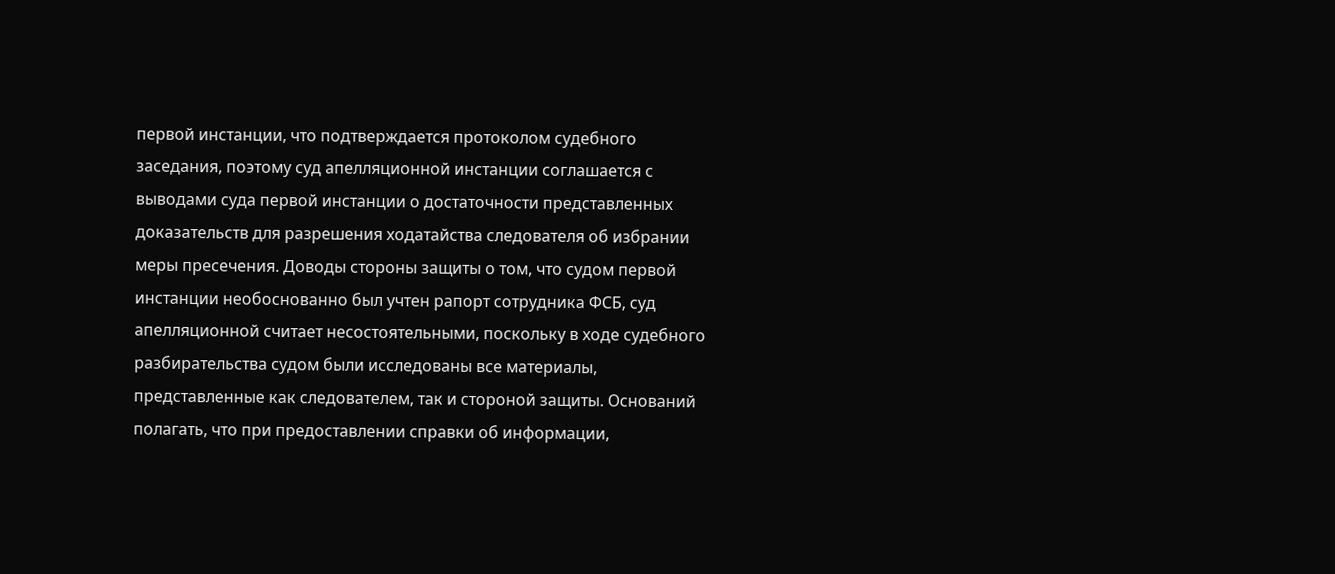первой инстанции, что подтверждается протоколом судебного заседания, поэтому суд апелляционной инстанции соглашается с выводами суда первой инстанции о достаточности представленных доказательств для разрешения ходатайства следователя об избрании меры пресечения. Доводы стороны защиты о том, что судом первой инстанции необоснованно был учтен рапорт сотрудника ФСБ, суд апелляционной считает несостоятельными, поскольку в ходе судебного разбирательства судом были исследованы все материалы, представленные как следователем, так и стороной защиты. Оснований полагать, что при предоставлении справки об информации,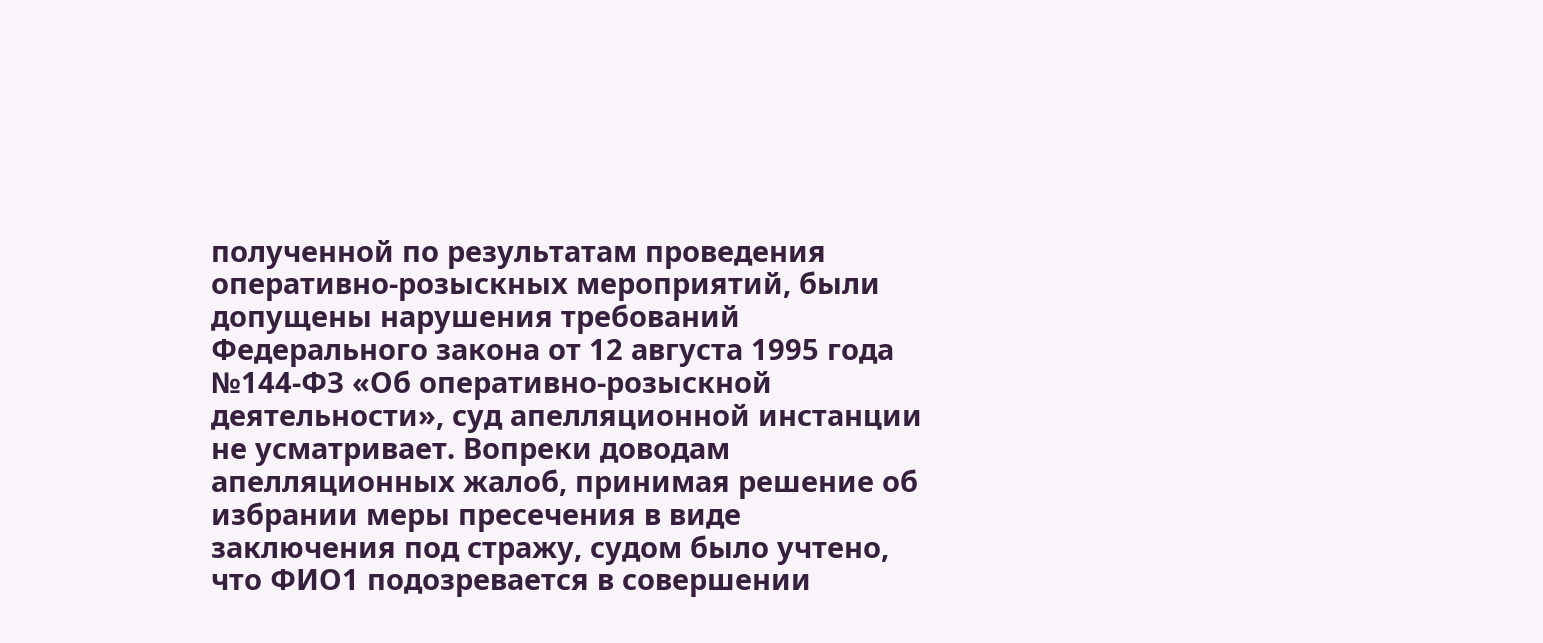полученной по результатам проведения оперативно-розыскных мероприятий, были допущены нарушения требований Федерального закона от 12 августа 1995 года №144-ФЗ «Об оперативно-розыскной деятельности», суд апелляционной инстанции не усматривает. Вопреки доводам апелляционных жалоб, принимая решение об избрании меры пресечения в виде заключения под стражу, судом было учтено, что ФИО1 подозревается в совершении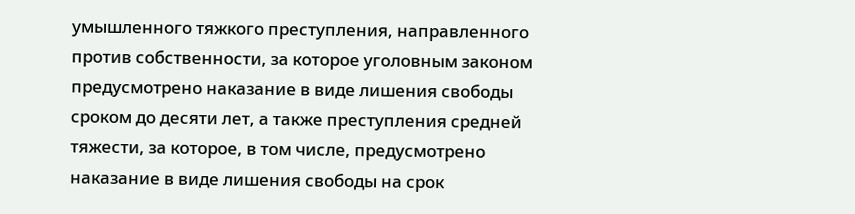умышленного тяжкого преступления, направленного против собственности, за которое уголовным законом предусмотрено наказание в виде лишения свободы сроком до десяти лет, а также преступления средней тяжести, за которое, в том числе, предусмотрено наказание в виде лишения свободы на срок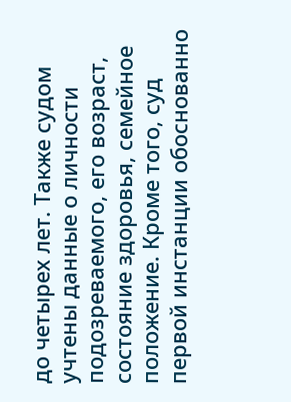до четырех лет. Также судом учтены данные о личности подозреваемого, его возраст, состояние здоровья, семейное положение. Кроме того, суд первой инстанции обоснованно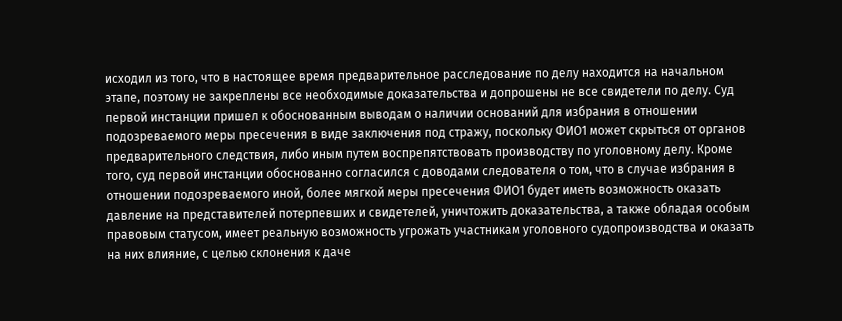исходил из того, что в настоящее время предварительное расследование по делу находится на начальном этапе, поэтому не закреплены все необходимые доказательства и допрошены не все свидетели по делу. Суд первой инстанции пришел к обоснованным выводам о наличии оснований для избрания в отношении подозреваемого меры пресечения в виде заключения под стражу, поскольку ФИО1 может скрыться от органов предварительного следствия, либо иным путем воспрепятствовать производству по уголовному делу. Кроме того, суд первой инстанции обоснованно согласился с доводами следователя о том, что в случае избрания в отношении подозреваемого иной, более мягкой меры пресечения ФИО1 будет иметь возможность оказать давление на представителей потерпевших и свидетелей, уничтожить доказательства, а также обладая особым правовым статусом, имеет реальную возможность угрожать участникам уголовного судопроизводства и оказать на них влияние, с целью склонения к даче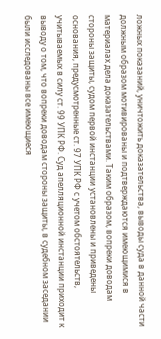ложных показаний, уничтожить доказательства, выводы суда в данной части должным образом мотивированы и подтверждаются имеющимися в материалах дела доказательствами. Таким образом, вопреки доводам стороны защиты, судом первой инстанции установлены и приведены основания, предусмотренные ст. 97 УПК РФ с учетом обстоятельств, учитываемых в силу ст. 99 УПК РФ. Суд апелляционной инстанции приходит к выводу о том, что вопреки доводам стороны защиты, в судебном заседании были исследованы все имеющиеся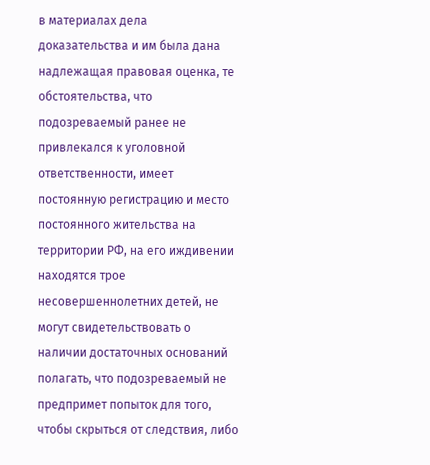в материалах дела доказательства и им была дана надлежащая правовая оценка, те обстоятельства, что подозреваемый ранее не привлекался к уголовной ответственности, имеет постоянную регистрацию и место постоянного жительства на территории РФ, на его иждивении находятся трое несовершеннолетних детей, не могут свидетельствовать о наличии достаточных оснований полагать, что подозреваемый не предпримет попыток для того, чтобы скрыться от следствия, либо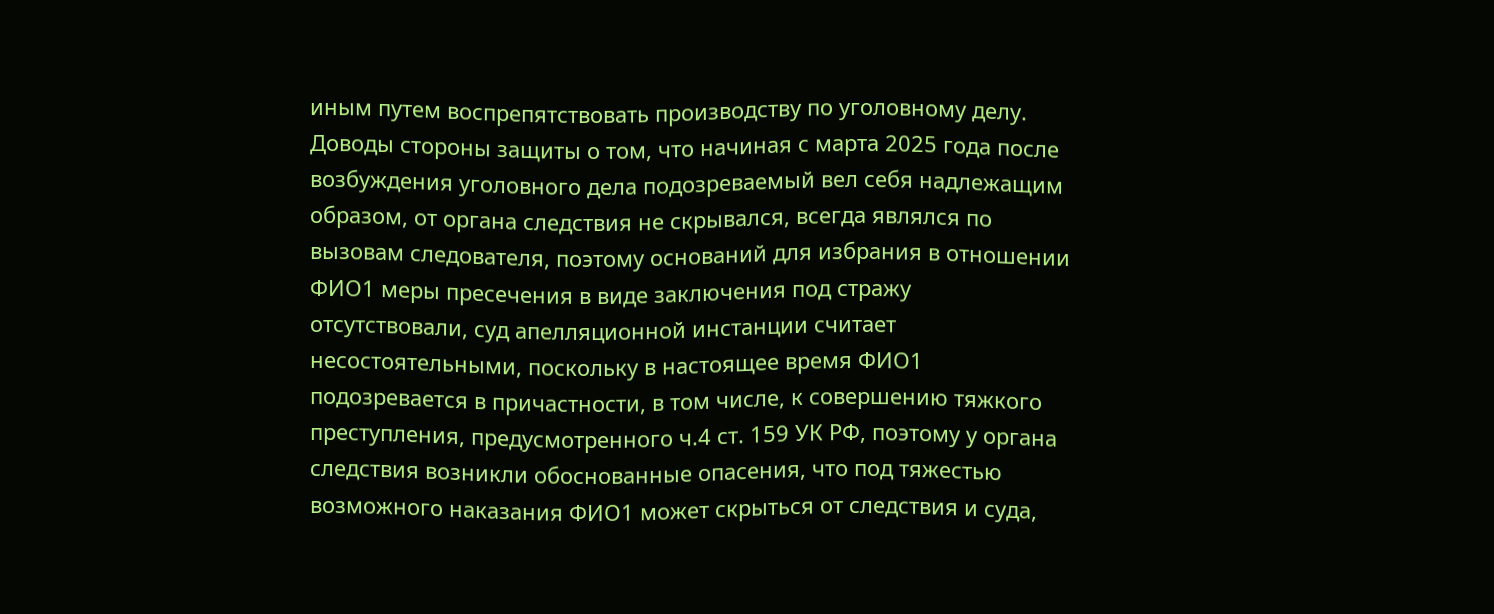иным путем воспрепятствовать производству по уголовному делу. Доводы стороны защиты о том, что начиная с марта 2025 года после возбуждения уголовного дела подозреваемый вел себя надлежащим образом, от органа следствия не скрывался, всегда являлся по вызовам следователя, поэтому оснований для избрания в отношении ФИО1 меры пресечения в виде заключения под стражу отсутствовали, суд апелляционной инстанции считает несостоятельными, поскольку в настоящее время ФИО1 подозревается в причастности, в том числе, к совершению тяжкого преступления, предусмотренного ч.4 ст. 159 УК РФ, поэтому у органа следствия возникли обоснованные опасения, что под тяжестью возможного наказания ФИО1 может скрыться от следствия и суда,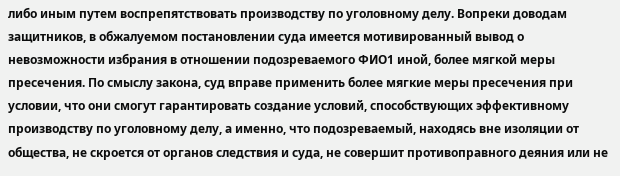либо иным путем воспрепятствовать производству по уголовному делу. Вопреки доводам защитников, в обжалуемом постановлении суда имеется мотивированный вывод о невозможности избрания в отношении подозреваемого ФИО1 иной, более мягкой меры пресечения. По смыслу закона, суд вправе применить более мягкие меры пресечения при условии, что они смогут гарантировать создание условий, способствующих эффективному производству по уголовному делу, а именно, что подозреваемый, находясь вне изоляции от общества, не скроется от органов следствия и суда, не совершит противоправного деяния или не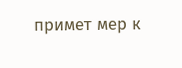примет мер к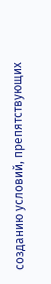созданию условий, препятствующих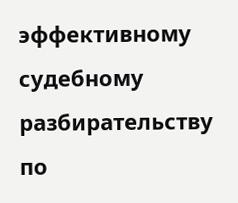эффективному судебному разбирательству по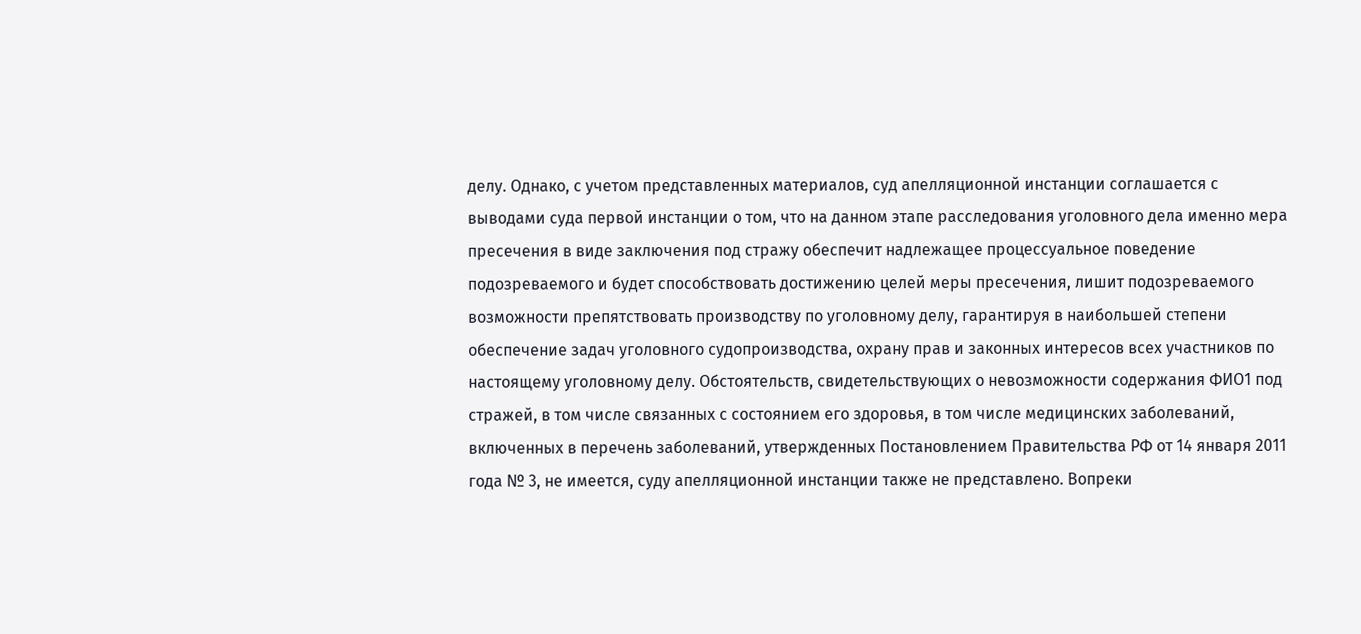делу. Однако, с учетом представленных материалов, суд апелляционной инстанции соглашается с выводами суда первой инстанции о том, что на данном этапе расследования уголовного дела именно мера пресечения в виде заключения под стражу обеспечит надлежащее процессуальное поведение подозреваемого и будет способствовать достижению целей меры пресечения, лишит подозреваемого возможности препятствовать производству по уголовному делу, гарантируя в наибольшей степени обеспечение задач уголовного судопроизводства, охрану прав и законных интересов всех участников по настоящему уголовному делу. Обстоятельств, свидетельствующих о невозможности содержания ФИО1 под стражей, в том числе связанных с состоянием его здоровья, в том числе медицинских заболеваний, включенных в перечень заболеваний, утвержденных Постановлением Правительства РФ от 14 января 2011 года № 3, не имеется, суду апелляционной инстанции также не представлено. Вопреки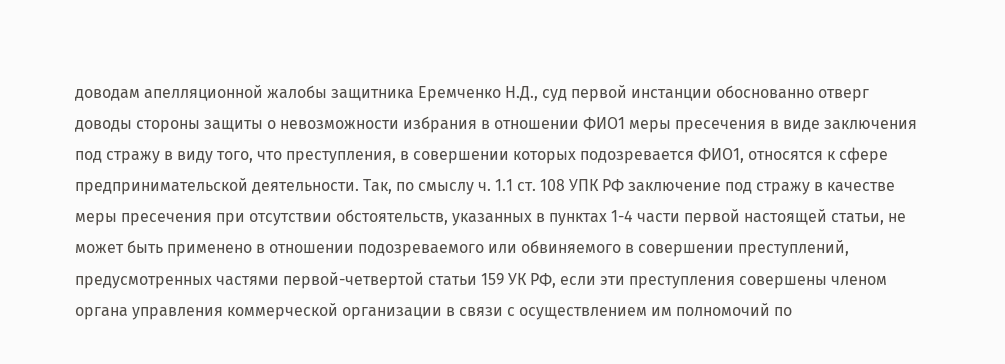доводам апелляционной жалобы защитника Еремченко Н.Д., суд первой инстанции обоснованно отверг доводы стороны защиты о невозможности избрания в отношении ФИО1 меры пресечения в виде заключения под стражу в виду того, что преступления, в совершении которых подозревается ФИО1, относятся к сфере предпринимательской деятельности. Так, по смыслу ч. 1.1 ст. 108 УПК РФ заключение под стражу в качестве меры пресечения при отсутствии обстоятельств, указанных в пунктах 1-4 части первой настоящей статьи, не может быть применено в отношении подозреваемого или обвиняемого в совершении преступлений, предусмотренных частями первой-четвертой статьи 159 УК РФ, если эти преступления совершены членом органа управления коммерческой организации в связи с осуществлением им полномочий по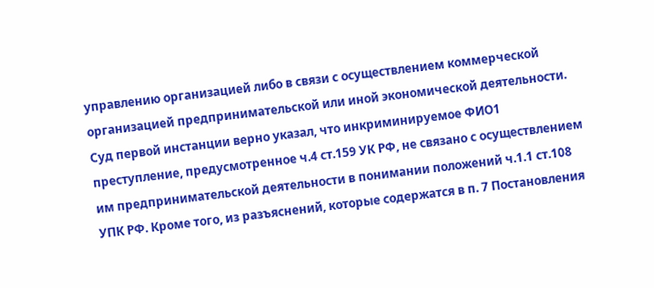управлению организацией либо в связи с осуществлением коммерческой организацией предпринимательской или иной экономической деятельности. Суд первой инстанции верно указал, что инкриминируемое ФИО1 преступление, предусмотренное ч.4 ст.159 УК РФ, не связано с осуществлением им предпринимательской деятельности в понимании положений ч.1.1 ст.108 УПК РФ. Кроме того, из разъяснений, которые содержатся в п. 7 Постановления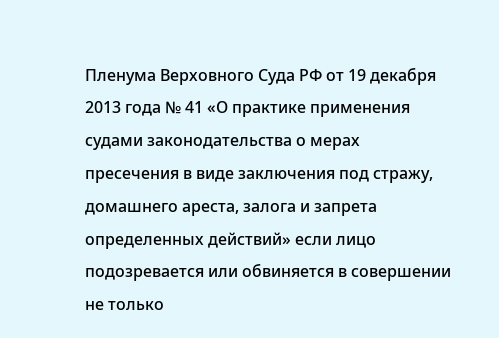Пленума Верховного Суда РФ от 19 декабря 2013 года № 41 «О практике применения судами законодательства о мерах пресечения в виде заключения под стражу, домашнего ареста, залога и запрета определенных действий» если лицо подозревается или обвиняется в совершении не только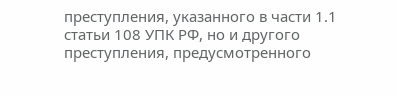преступления, указанного в части 1.1 статьи 108 УПК РФ, но и другого преступления, предусмотренного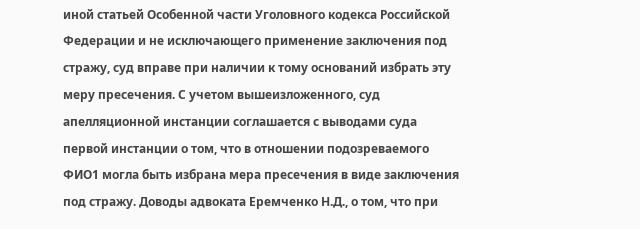иной статьей Особенной части Уголовного кодекса Российской Федерации и не исключающего применение заключения под стражу, суд вправе при наличии к тому оснований избрать эту меру пресечения. С учетом вышеизложенного, суд апелляционной инстанции соглашается с выводами суда первой инстанции о том, что в отношении подозреваемого ФИО1 могла быть избрана мера пресечения в виде заключения под стражу. Доводы адвоката Еремченко Н.Д., о том, что при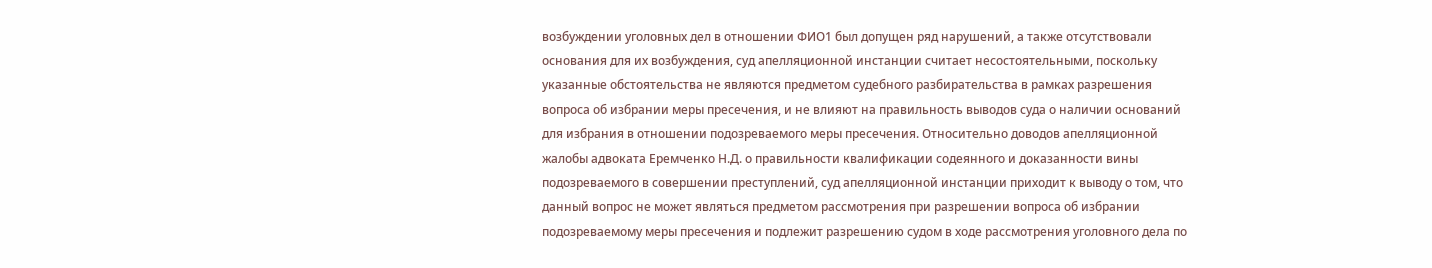возбуждении уголовных дел в отношении ФИО1 был допущен ряд нарушений, а также отсутствовали основания для их возбуждения, суд апелляционной инстанции считает несостоятельными, поскольку указанные обстоятельства не являются предметом судебного разбирательства в рамках разрешения вопроса об избрании меры пресечения, и не влияют на правильность выводов суда о наличии оснований для избрания в отношении подозреваемого меры пресечения. Относительно доводов апелляционной жалобы адвоката Еремченко Н.Д. о правильности квалификации содеянного и доказанности вины подозреваемого в совершении преступлений, суд апелляционной инстанции приходит к выводу о том, что данный вопрос не может являться предметом рассмотрения при разрешении вопроса об избрании подозреваемому меры пресечения и подлежит разрешению судом в ходе рассмотрения уголовного дела по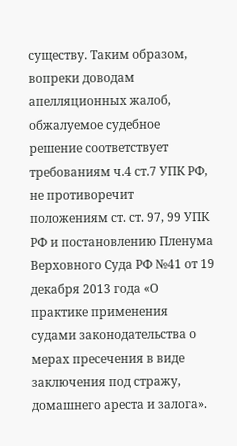существу. Таким образом, вопреки доводам апелляционных жалоб, обжалуемое судебное решение соответствует требованиям ч.4 ст.7 УПК РФ, не противоречит положениям ст. ст. 97, 99 УПК РФ и постановлению Пленума Верховного Суда РФ №41 от 19 декабря 2013 года «О практике применения судами законодательства о мерах пресечения в виде заключения под стражу, домашнего ареста и залога».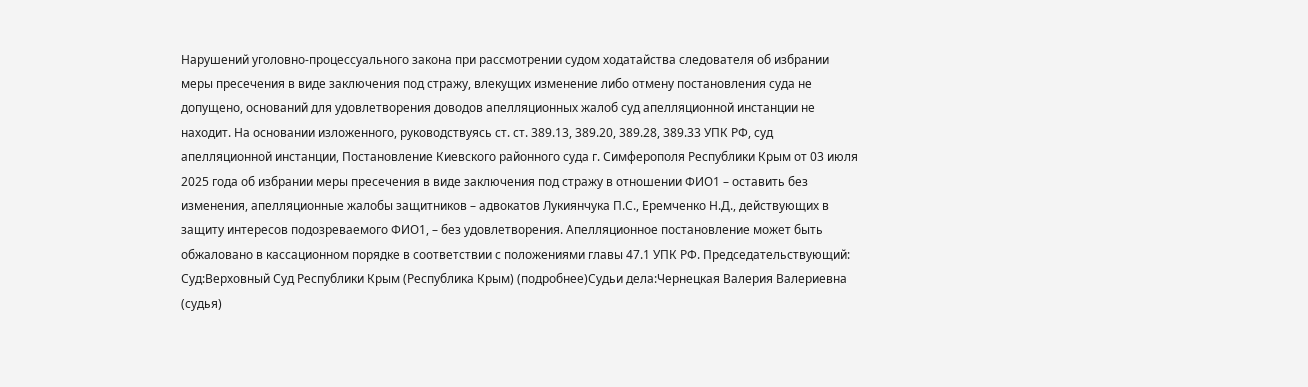Нарушений уголовно-процессуального закона при рассмотрении судом ходатайства следователя об избрании меры пресечения в виде заключения под стражу, влекущих изменение либо отмену постановления суда не допущено, оснований для удовлетворения доводов апелляционных жалоб суд апелляционной инстанции не находит. На основании изложенного, руководствуясь ст. ст. 389.13, 389.20, 389.28, 389.33 УПК РФ, суд апелляционной инстанции, Постановление Киевского районного суда г. Симферополя Республики Крым от 03 июля 2025 года об избрании меры пресечения в виде заключения под стражу в отношении ФИО1 – оставить без изменения, апелляционные жалобы защитников – адвокатов Лукиянчука П.С., Еремченко Н.Д., действующих в защиту интересов подозреваемого ФИО1, – без удовлетворения. Апелляционное постановление может быть обжаловано в кассационном порядке в соответствии с положениями главы 47.1 УПК РФ. Председательствующий: Суд:Верховный Суд Республики Крым (Республика Крым) (подробнее)Судьи дела:Чернецкая Валерия Валериевна (судья)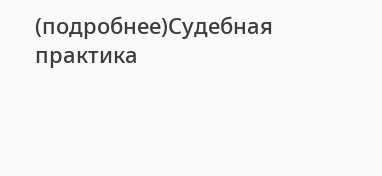(подробнее)Судебная практика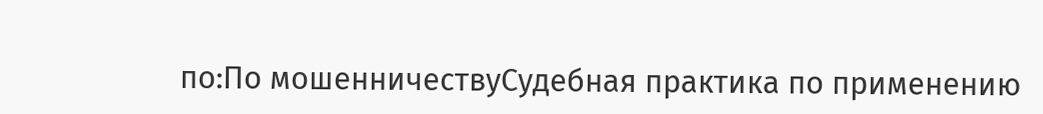по:По мошенничествуСудебная практика по применению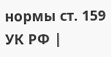нормы ст. 159 УК РФ |